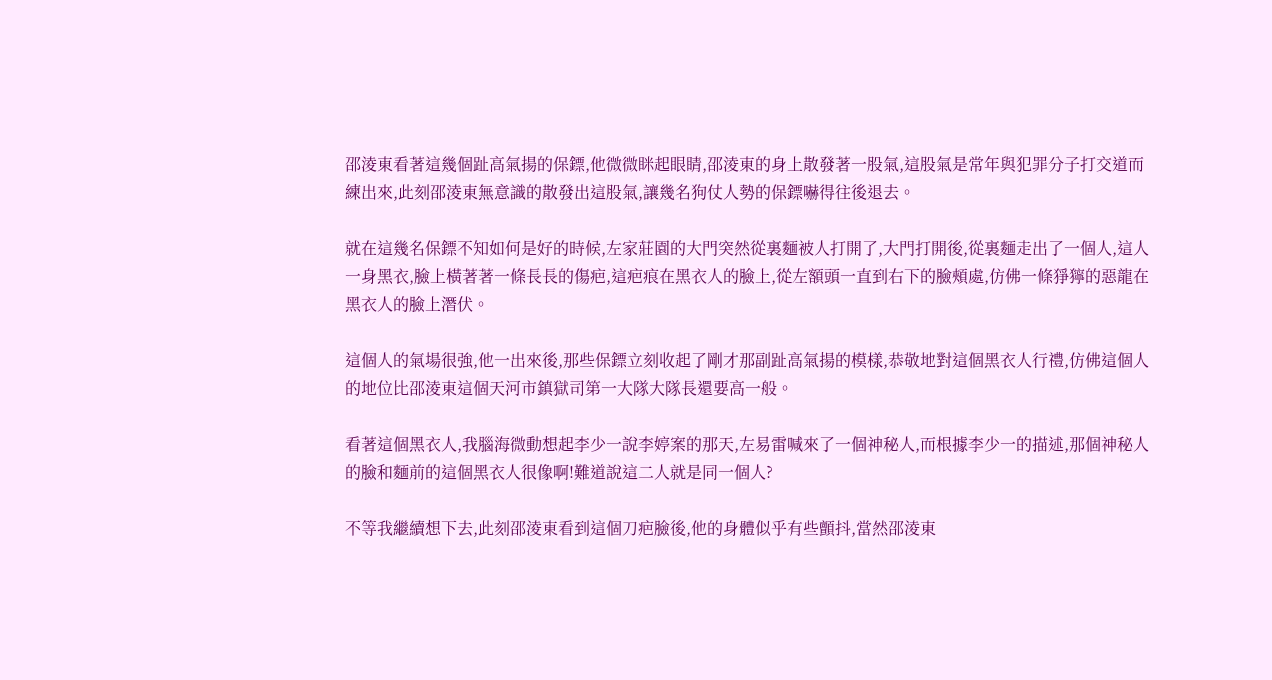邵淩東看著這幾個趾高氣揚的保鏢,他微微眯起眼睛,邵淩東的身上散發著一股氣,這股氣是常年與犯罪分子打交道而練出來,此刻邵淩東無意識的散發出這股氣,讓幾名狗仗人勢的保鏢嚇得往後退去。

就在這幾名保鏢不知如何是好的時候,左家莊園的大門突然從裏麵被人打開了,大門打開後,從裏麵走出了一個人,這人一身黑衣,臉上橫著著一條長長的傷疤,這疤痕在黑衣人的臉上,從左額頭一直到右下的臉頰處,仿佛一條猙獰的惡龍在黑衣人的臉上潛伏。

這個人的氣場很強,他一出來後,那些保鏢立刻收起了剛才那副趾高氣揚的模樣,恭敬地對這個黑衣人行禮,仿佛這個人的地位比邵淩東這個天河市鎮獄司第一大隊大隊長還要高一般。

看著這個黑衣人,我腦海微動想起李少一說李婷案的那天,左易雷喊來了一個神秘人,而根據李少一的描述,那個神秘人的臉和麵前的這個黑衣人很像啊!難道說這二人就是同一個人?

不等我繼續想下去,此刻邵淩東看到這個刀疤臉後,他的身體似乎有些顫抖,當然邵淩東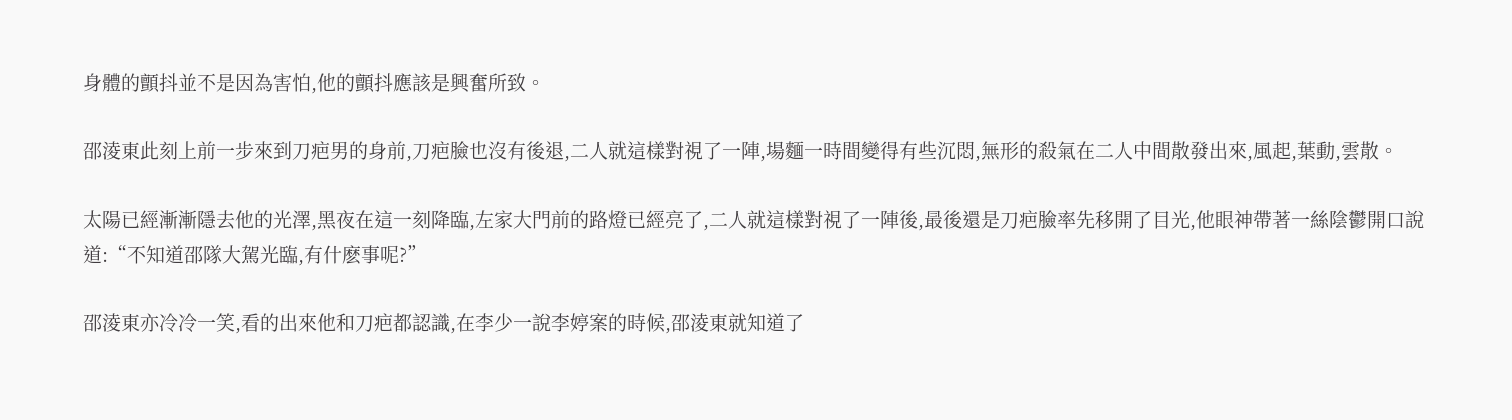身體的顫抖並不是因為害怕,他的顫抖應該是興奮所致。

邵淩東此刻上前一步來到刀疤男的身前,刀疤臉也沒有後退,二人就這樣對視了一陣,場麵一時間變得有些沉悶,無形的殺氣在二人中間散發出來,風起,葉動,雲散。

太陽已經漸漸隱去他的光澤,黑夜在這一刻降臨,左家大門前的路燈已經亮了,二人就這樣對視了一陣後,最後還是刀疤臉率先移開了目光,他眼神帶著一絲陰鬱開口說道:“不知道邵隊大駕光臨,有什麽事呢?”

邵淩東亦冷冷一笑,看的出來他和刀疤都認識,在李少一說李婷案的時候,邵淩東就知道了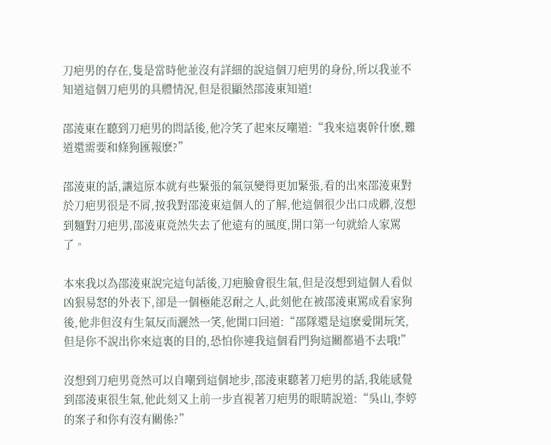刀疤男的存在,隻是當時他並沒有詳細的說這個刀疤男的身份,所以我並不知道這個刀疤男的具體情況,但是很顯然邵淩東知道!

邵淩東在聽到刀疤男的問話後,他冷笑了起來反嘲道:“我來這裏幹什麽,難道還需要和條狗匯報麽?”

邵淩東的話,讓這原本就有些緊張的氣氛變得更加緊張,看的出來邵淩東對於刀疤男很是不屑,按我對邵淩東這個人的了解,他這個很少出口成髒,沒想到麵對刀疤男,邵淩東竟然失去了他遠有的風度,開口第一句就給人家罵了。

本來我以為邵淩東說完這句話後,刀疤臉會很生氣,但是沒想到這個人看似凶狠易怒的外表下,卻是一個極能忍耐之人,此刻他在被邵淩東罵成看家狗後,他非但沒有生氣反而灑然一笑,他開口回道:“邵隊還是這麽愛開玩笑,但是你不說出你來這裏的目的,恐怕你連我這個看門狗這關都過不去哦!”

沒想到刀疤男竟然可以自嘲到這個地步,邵淩東聽著刀疤男的話,我能感覺到邵淩東很生氣,他此刻又上前一步直視著刀疤男的眼睛說道:“吳山,李婷的案子和你有沒有關係?”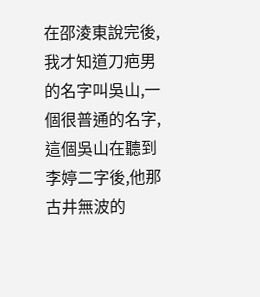在邵淩東說完後,我才知道刀疤男的名字叫吳山,一個很普通的名字,這個吳山在聽到李婷二字後,他那古井無波的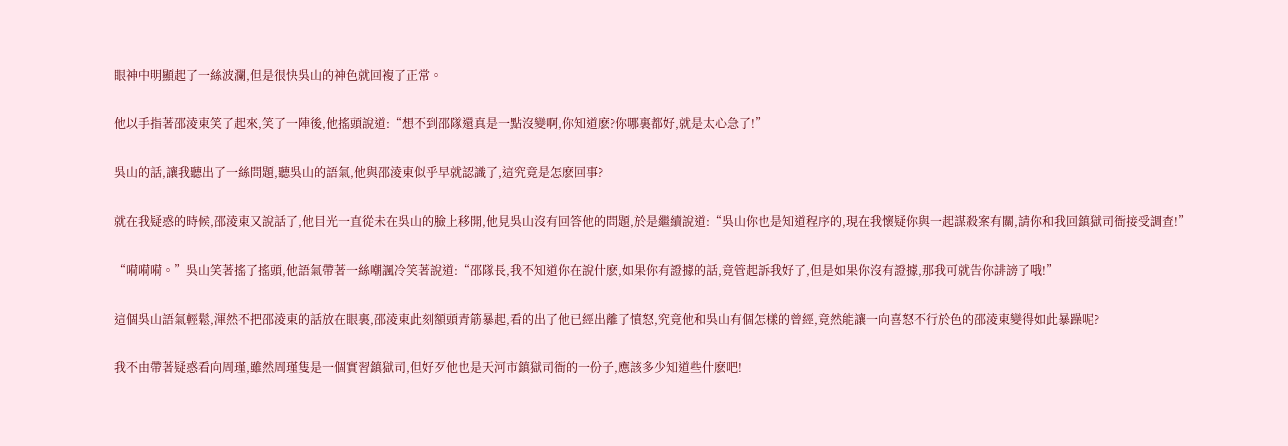眼神中明顯起了一絲波瀾,但是很快吳山的神色就回複了正常。

他以手指著邵淩東笑了起來,笑了一陣後,他搖頭說道:“想不到邵隊還真是一點沒變啊,你知道麽?你哪裏都好,就是太心急了!”

吳山的話,讓我聽出了一絲問題,聽吳山的語氣,他與邵淩東似乎早就認識了,這究竟是怎麽回事?

就在我疑惑的時候,邵淩東又說話了,他目光一直從未在吳山的臉上移開,他見吳山沒有回答他的問題,於是繼續說道:“吳山你也是知道程序的,現在我懷疑你與一起謀殺案有關,請你和我回鎮獄司衙接受調查!”

“嗬嗬嗬。”吳山笑著搖了搖頭,他語氣帶著一絲嘲諷冷笑著說道:“邵隊長,我不知道你在說什麽,如果你有證據的話,竟管起訴我好了,但是如果你沒有證據,那我可就告你誹謗了哦!”

這個吳山語氣輕鬆,渾然不把邵淩東的話放在眼裏,邵淩東此刻額頭青筋暴起,看的出了他已經出離了憤怒,究竟他和吳山有個怎樣的曾經,竟然能讓一向喜怒不行於色的邵淩東變得如此暴躁呢?

我不由帶著疑惑看向周瑾,雖然周瑾隻是一個實習鎮獄司,但好歹他也是天河市鎮獄司衙的一份子,應該多少知道些什麽吧!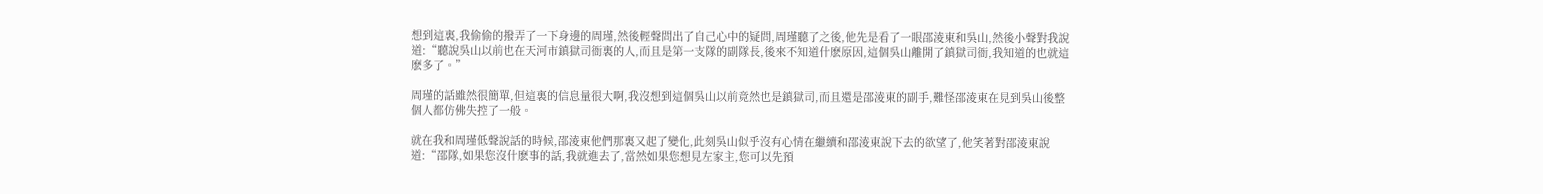想到這裏,我偷偷的撥弄了一下身邊的周瑾,然後輕聲問出了自己心中的疑問,周瑾聽了之後,他先是看了一眼邵淩東和吳山,然後小聲對我說道:“聽說吳山以前也在天河市鎮獄司衙裏的人,而且是第一支隊的副隊長,後來不知道什麽原因,這個吳山離開了鎮獄司衙,我知道的也就這麽多了。”

周瑾的話雖然很簡單,但這裏的信息量很大啊,我沒想到這個吳山以前竟然也是鎮獄司,而且還是邵淩東的副手,難怪邵淩東在見到吳山後整個人都仿佛失控了一般。

就在我和周瑾低聲說話的時候,邵淩東他們那裏又起了變化,此刻吳山似乎沒有心情在繼續和邵淩東說下去的欲望了,他笑著對邵淩東說道:“邵隊,如果您沒什麽事的話,我就進去了,當然如果您想見左家主,您可以先預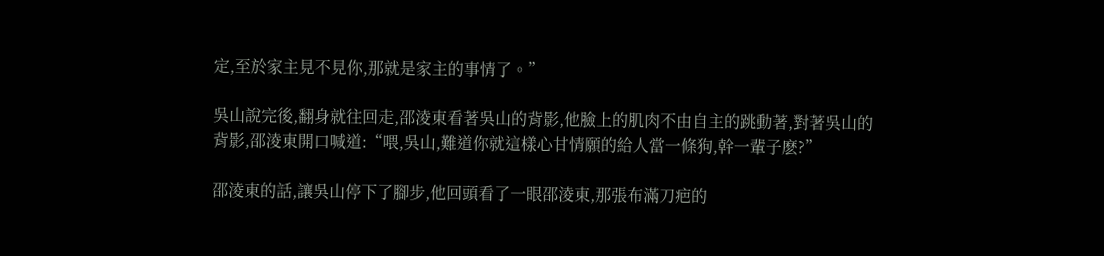定,至於家主見不見你,那就是家主的事情了。”

吳山說完後,翻身就往回走,邵淩東看著吳山的背影,他臉上的肌肉不由自主的跳動著,對著吳山的背影,邵淩東開口喊道:“喂,吳山,難道你就這樣心甘情願的給人當一條狗,幹一輩子麽?”

邵淩東的話,讓吳山停下了腳步,他回頭看了一眼邵淩東,那張布滿刀疤的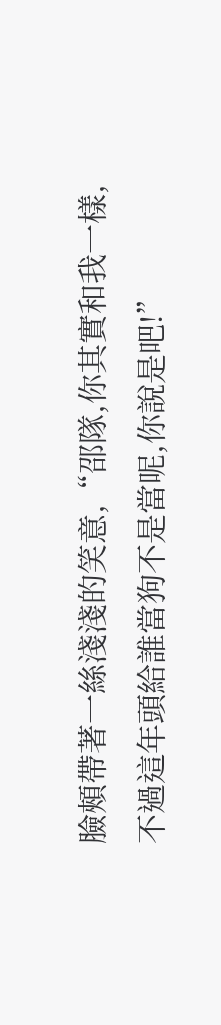臉頰帶著一絲淺淺的笑意,“邵隊,你其實和我一樣,不過這年頭給誰當狗不是當呢,你說是吧!”